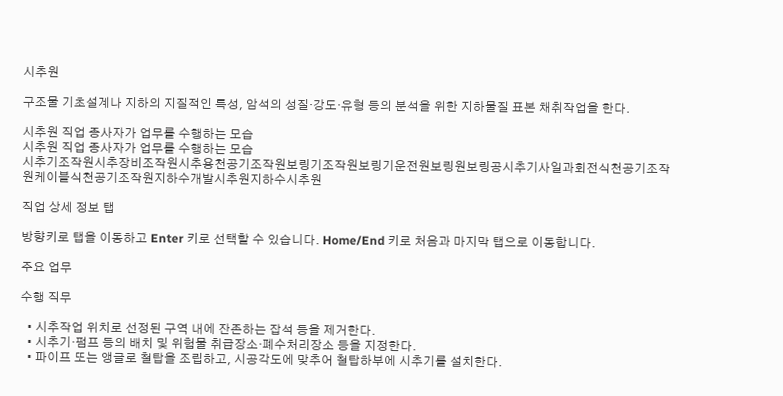시추원

구조물 기초설계나 지하의 지질적인 특성, 암석의 성질·강도·유형 등의 분석을 위한 지하물질 표본 채취작업을 한다.

시추원 직업 종사자가 업무를 수행하는 모습
시추원 직업 종사자가 업무를 수행하는 모습
시추기조작원시추장비조작원시추용천공기조작원보링기조작원보링기운전원보링원보링공시추기사일과회전식천공기조작원케이블식천공기조작원지하수개발시추원지하수시추원

직업 상세 정보 탭

방향키로 탭을 이동하고 Enter 키로 선택할 수 있습니다. Home/End 키로 처음과 마지막 탭으로 이동합니다.

주요 업무

수행 직무

  • 시추작업 위치로 선정된 구역 내에 잔존하는 잡석 등을 제거한다.
  • 시추기·펌프 등의 배치 및 위험물 취급장소·폐수처리장소 등을 지정한다.
  • 파이프 또는 앵글로 철탑을 조립하고, 시공각도에 맞추어 철탑하부에 시추기를 설치한다.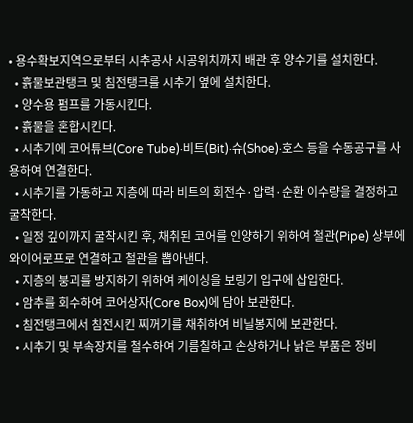• 용수확보지역으로부터 시추공사 시공위치까지 배관 후 양수기를 설치한다.
  • 흙물보관탱크 및 침전탱크를 시추기 옆에 설치한다.
  • 양수용 펌프를 가동시킨다.
  • 흙물을 혼합시킨다.
  • 시추기에 코어튜브(Core Tube)·비트(Bit)·슈(Shoe)·호스 등을 수동공구를 사용하여 연결한다.
  • 시추기를 가동하고 지층에 따라 비트의 회전수·압력·순환 이수량을 결정하고 굴착한다.
  • 일정 깊이까지 굴착시킨 후, 채취된 코어를 인양하기 위하여 철관(Pipe) 상부에 와이어로프로 연결하고 철관을 뽑아낸다.
  • 지층의 붕괴를 방지하기 위하여 케이싱을 보링기 입구에 삽입한다.
  • 암추를 회수하여 코어상자(Core Box)에 담아 보관한다.
  • 침전탱크에서 침전시킨 찌꺼기를 채취하여 비닐봉지에 보관한다.
  • 시추기 및 부속장치를 철수하여 기름칠하고 손상하거나 낡은 부품은 정비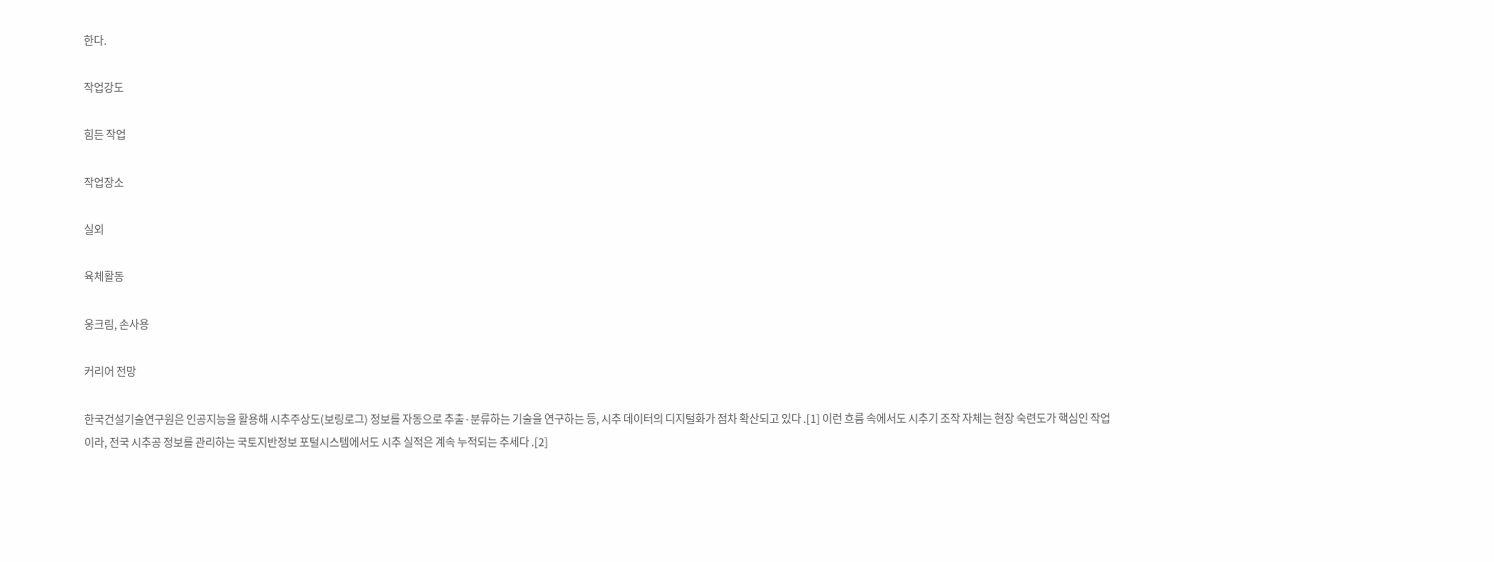한다.

작업강도

힘든 작업

작업장소

실외

육체활동

웅크림, 손사용

커리어 전망

한국건설기술연구원은 인공지능을 활용해 시추주상도(보링로그) 정보를 자동으로 추출·분류하는 기술을 연구하는 등, 시추 데이터의 디지털화가 점차 확산되고 있다 .[1] 이런 흐름 속에서도 시추기 조작 자체는 현장 숙련도가 핵심인 작업이라, 전국 시추공 정보를 관리하는 국토지반정보 포털시스템에서도 시추 실적은 계속 누적되는 추세다 .[2]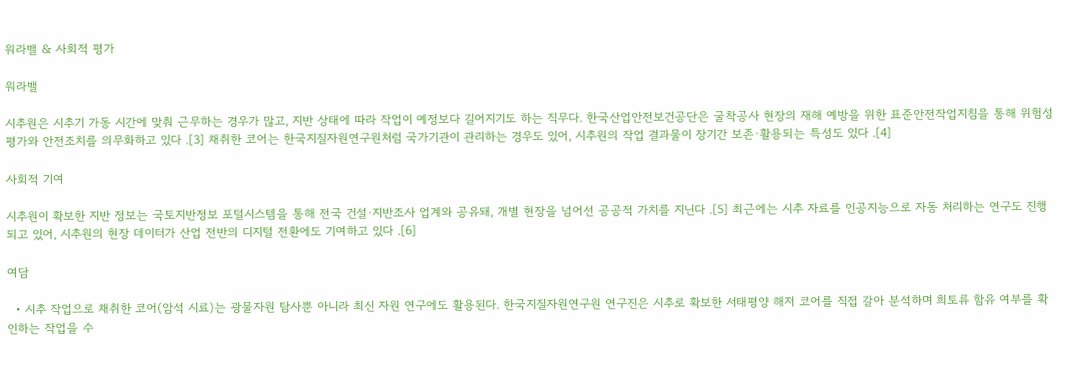워라밸 & 사회적 평가

워라밸

시추원은 시추기 가동 시간에 맞춰 근무하는 경우가 많고, 지반 상태에 따라 작업이 예정보다 길어지기도 하는 직무다. 한국산업안전보건공단은 굴착공사 현장의 재해 예방을 위한 표준안전작업지침을 통해 위험성평가와 안전조치를 의무화하고 있다 .[3] 채취한 코어는 한국지질자원연구원처럼 국가기관이 관리하는 경우도 있어, 시추원의 작업 결과물이 장기간 보존·활용되는 특성도 있다 .[4]

사회적 기여

시추원이 확보한 지반 정보는 국토지반정보 포털시스템을 통해 전국 건설·지반조사 업계와 공유돼, 개별 현장을 넘어선 공공적 가치를 지닌다 .[5] 최근에는 시추 자료를 인공지능으로 자동 처리하는 연구도 진행되고 있어, 시추원의 현장 데이터가 산업 전반의 디지털 전환에도 기여하고 있다 .[6]

여담

  • 시추 작업으로 채취한 코어(암석 시료)는 광물자원 탐사뿐 아니라 최신 자원 연구에도 활용된다. 한국지질자원연구원 연구진은 시추로 확보한 서태평양 해저 코어를 직접 갈아 분석하며 희토류 함유 여부를 확인하는 작업을 수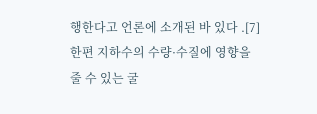행한다고 언론에 소개된 바 있다 .[7] 한편 지하수의 수량·수질에 영향을 줄 수 있는 굴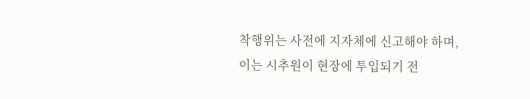착행위는 사전에 지자체에 신고해야 하며, 이는 시추원이 현장에 투입되기 전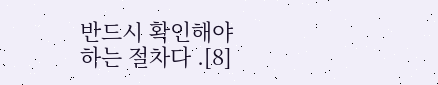반드시 확인해야 하는 절차다 .[8]